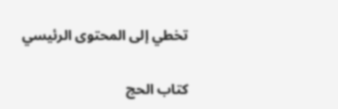تخطي إلى المحتوى الرئيسي

كتاب الحج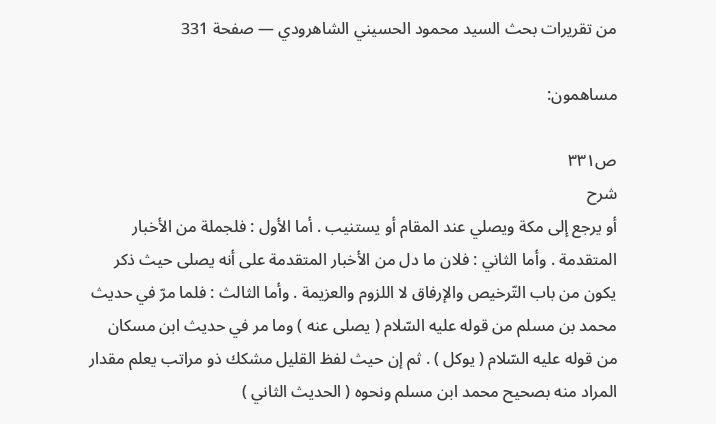من تقريرات بحث السيد محمود الحسيني الشاهرودي — صفحة 331

مساهمون:

ص٣٣١
شرح
أو يرجع إلى مكة ويصلي عند المقام أو يستنيب . أما الأول : فلجملة من الأخبار المتقدمة . وأما الثاني : فلان ما دل من الأخبار المتقدمة على أنه يصلى حيث ذكر يكون من باب التّرخيص والإرفاق لا اللزوم والعزيمة . وأما الثالث : فلما مرّ في حديث محمد بن مسلم من قوله عليه السّلام ( يصلى عنه ) وما مر في حديث ابن مسكان من قوله عليه السّلام ( يوكل ) . ثم إن حيث لفظ القليل مشكك ذو مراتب يعلم مقدار المراد منه بصحيح محمد ابن مسلم ونحوه ( الحديث الثاني )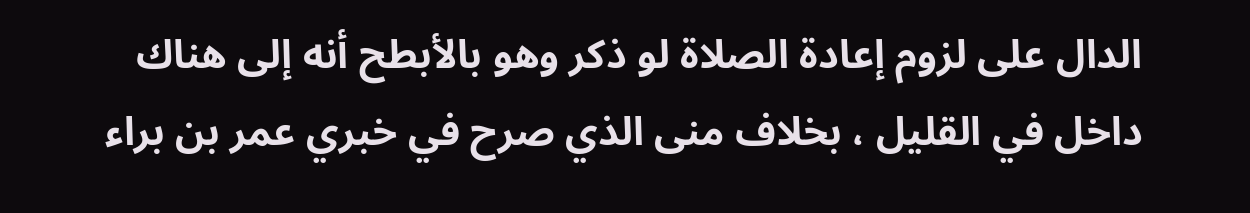الدال على لزوم إعادة الصلاة لو ذكر وهو بالأبطح أنه إلى هناك داخل في القليل ، بخلاف منى الذي صرح في خبري عمر بن براء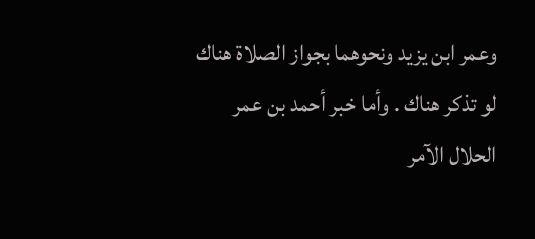وعمر ابن يزيد ونحوهما بجواز الصلاة هناك لو تذكر هناك . وأما خبر أحمد بن عمر الحلال الآمر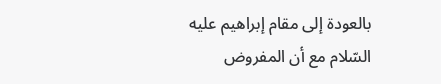بالعودة إلى مقام إبراهيم عليه السّلام مع أن المفروض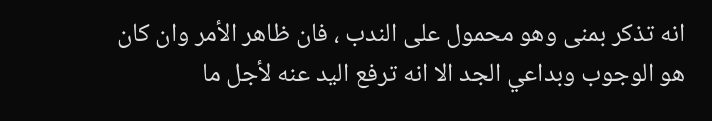انه تذكر بمنى وهو محمول على الندب ، فان ظاهر الأمر وان كان هو الوجوب وبداعي الجد الا انه ترفع اليد عنه لأجل ما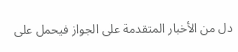دل من الأخبار المتقدمة على الجواز فيحمل على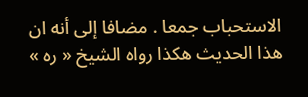الاستحباب جمعا . مضافا إلى أنه ان هذا الحديث هكذا رواه الشيخ « ره »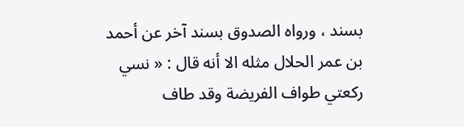بسند ، ورواه الصدوق بسند آخر عن أحمد بن عمر الحلال مثله الا أنه قال : « نسي ركعتي طواف الفريضة وقد طاف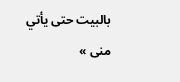بالبيت حتى يأتي منى »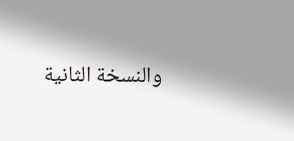والنسخة الثانية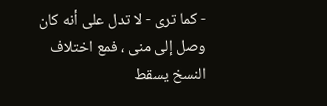- كما ترى - لا تدل على أنه كان وصل إلى منى ، فمع اختلاف النسخ يسقط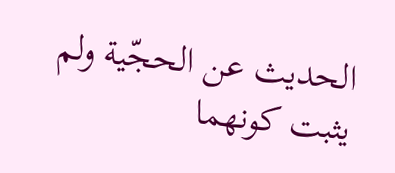الحديث عن الحجّية ولم يثبت كونهما